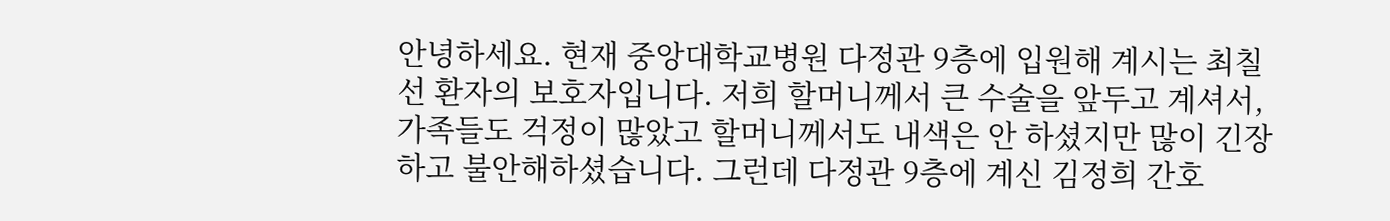안녕하세요. 현재 중앙대학교병원 다정관 9층에 입원해 계시는 최칠선 환자의 보호자입니다. 저희 할머니께서 큰 수술을 앞두고 계셔서, 가족들도 걱정이 많았고 할머니께서도 내색은 안 하셨지만 많이 긴장하고 불안해하셨습니다. 그런데 다정관 9층에 계신 김정희 간호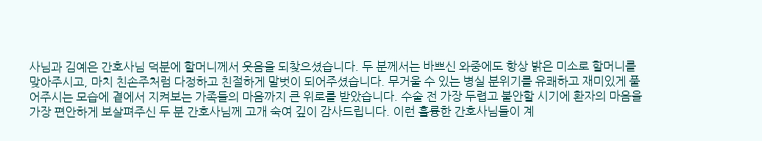사님과 김예은 간호사님 덕분에 할머니께서 웃음을 되찾으셨습니다. 두 분께서는 바쁘신 와중에도 항상 밝은 미소로 할머니를 맞아주시고, 마치 친손주처럼 다정하고 친절하게 말벗이 되어주셨습니다. 무거울 수 있는 병실 분위기를 유쾌하고 재미있게 풀어주시는 모습에 곁에서 지켜보는 가족들의 마음까지 큰 위로를 받았습니다. 수술 전 가장 두렵고 불안할 시기에 환자의 마음을 가장 편안하게 보살펴주신 두 분 간호사님께 고개 숙여 깊이 감사드립니다. 이런 훌륭한 간호사님들이 계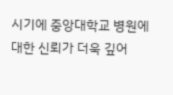시기에 중앙대학교 병원에 대한 신뢰가 더욱 깊어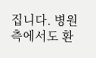집니다. 병원 측에서도 환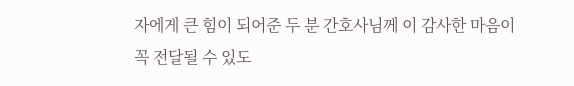자에게 큰 힘이 되어준 두 분 간호사님께 이 감사한 마음이 꼭 전달될 수 있도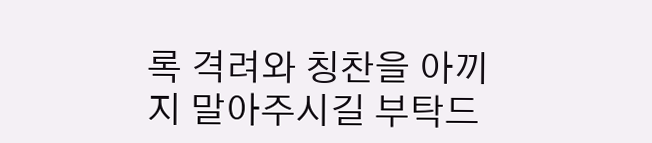록 격려와 칭찬을 아끼지 말아주시길 부탁드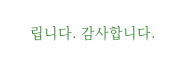립니다. 감사합니다.